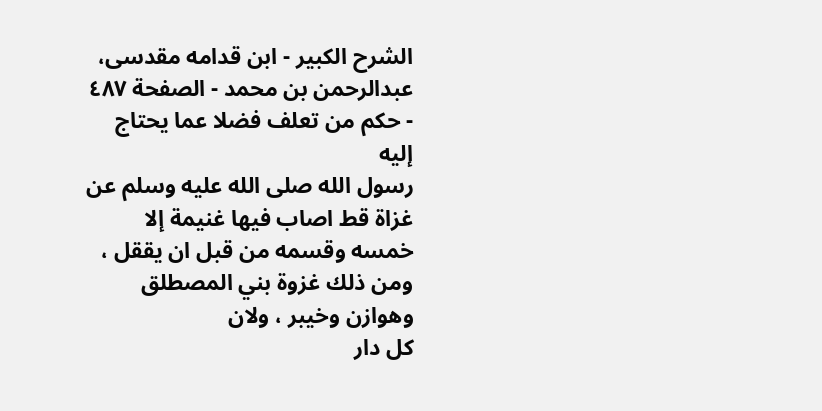الشرح الکبير - ابن قدامه مقدسی، عبدالرحمن بن محمد - الصفحة ٤٨٧ - حكم من تعلف فضلا عما يحتاج إليه
رسول الله صلى الله عليه وسلم عن غزاة قط اصاب فيها غنيمة إلا
خمسه وقسمه من قبل ان يققل ، ومن ذلك غزوة بني المصطلق وهوازن وخيبر ، ولان
كل دار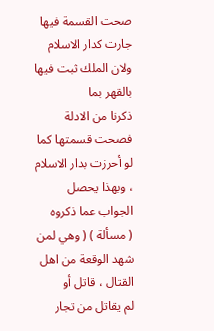صحت القسمة فيها جارت كدار الاسلام ولان الملك ثبت فيها بالقهر بما
ذكرنا من الادلة فصحت قسمتها كما لو أحرزت بدار الاسلام ، وبهذا يحصل
الجواب عما ذكروه
( مسألة ) ( وهي لمن شهد الوقعة من اهل القتال ، قاتل أو
لم يقاتل من تجار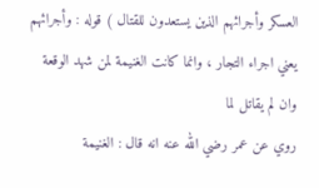العسكر وأجرائهم الذين يستعدون للقتال ) قوله : وأجرائهم
يعني اجراء التجار ، وانما كانت الغنيمة لمن شهد الوقعة وان لم يقاتل لما
روي عن عمر رضي الله عنه انه قال : الغنيمة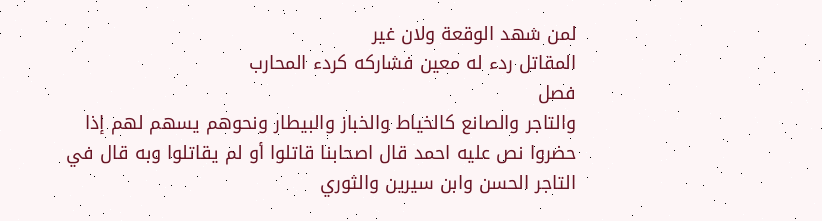لمن شهد الوقعة ولان غير
المقاتل ردء له معين فشاركه كردء المحارب
فصل
والتاجر والصانع كالخياط والخباز والبيطار ونحوهم يسهم لهم إذا حضروا نص عليه احمد قال اصحابنا قاتلوا أو لم يقاتلوا وبه قال في التاجر الحسن وابن سيرين والثوري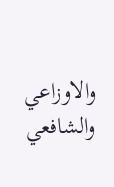والاوزاعي والشافعي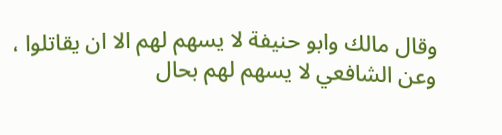وقال مالك وابو حنيفة لا يسهم لهم الا ان يقاتلوا ، وعن الشافعي لا يسهم لهم بحال